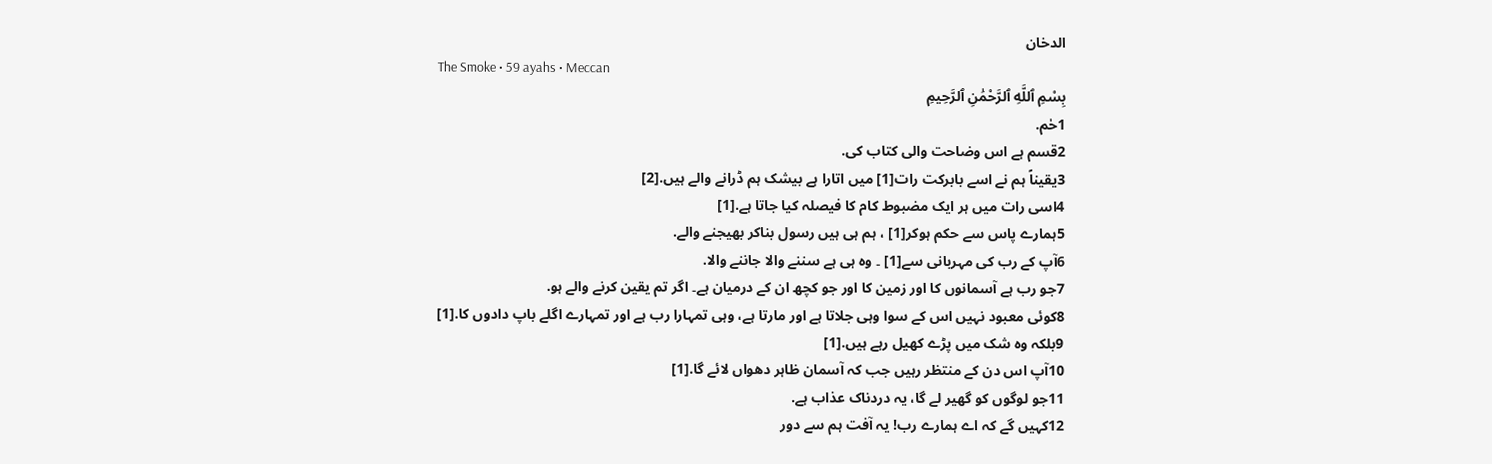الدخان
The Smoke • 59 ayahs • Meccan
بِسْمِ ٱللَّهِ ٱلرَّحْمَٰنِ ٱلرَّحِيمِ
1حٰم.
2قسم ہے اس وضاحت والی کتاب کی.
3یقیناً ہم نے اسے بابرکت رات[1] میں اتارا ہے بیشک ہم ڈرانے والے ہیں.[2]
4اسی رات میں ہر ایک مضبوط کام کا فیصلہ کیا جاتا ہے.[1]
5ہمارے پاس سے حکم ہوکر[1] ، ہم ہی ہیں رسول بناکر بھیجنے والے.
6آپ کے رب کی مہربانی سے[1] ۔ وه ہی ہے سننے والا جاننے والا.
7جو رب ہے آسمانوں کا اور زمین کا اور جو کچھ ان کے درمیان ہے۔ اگر تم یقین کرنے والے ہو.
8کوئی معبود نہیں اس کے سوا وہی جلاتا ہے اور مارتا ہے، وہی تمہارا رب ہے اور تمہارے اگلے باپ دادوں کا.[1]
9بلکہ وه شک میں پڑے کھیل رہے ہیں.[1]
10آپ اس دن کے منتظر رہیں جب کہ آسمان ظاہر دھواں لائے گا.[1]
11جو لوگوں کو گھیر لے گا، یہ دردناک عذاب ہے.
12کہیں گے کہ اے ہمارے رب! یہ آفت ہم سے دور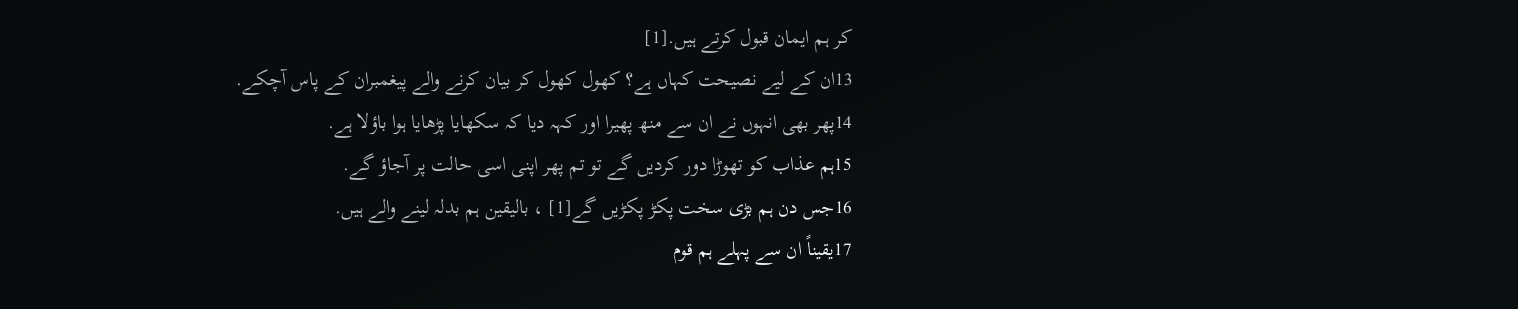کر ہم ایمان قبول کرتے ہیں.[1]
13ان کے لیے نصیحت کہاں ہے؟ کھول کھول کر بیان کرنے والے پیغمبران کے پاس آچکے.
14پھر بھی انہوں نے ان سے منھ پھیرا اور کہہ دیا کہ سکھایا پڑھایا ہوا باؤلا ہے.
15ہم عذاب کو تھوڑا دور کردیں گے تو تم پھر اپنی اسی حالت پر آجاؤ گے.
16جس دن ہم بڑی سخت پکڑ پکڑیں گے[1] ، بالیقین ہم بدلہ لینے والے ہیں.
17یقیناً ان سے پہلے ہم قوم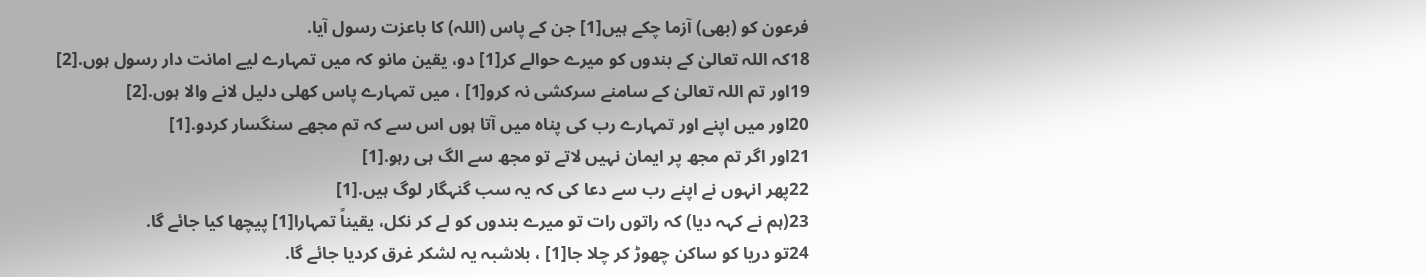فرعون کو (بھی) آزما چکے ہیں[1] جن کے پاس (اللہ) کا باعزت رسول آیا.
18کہ اللہ تعالیٰ کے بندوں کو میرے حوالے کر[1] دو، یقین مانو کہ میں تمہارے لیے امانت دار رسول ہوں.[2]
19اور تم اللہ تعالیٰ کے سامنے سرکشی نہ کرو[1] ، میں تمہارے پاس کھلی دلیل لانے والا ہوں.[2]
20اور میں اپنے اور تمہارے رب کی پناه میں آتا ہوں اس سے کہ تم مجھے سنگسار کردو.[1]
21اور اگر تم مجھ پر ایمان نہیں لاتے تو مجھ سے الگ ہی رہو.[1]
22پھر انہوں نے اپنے رب سے دعا کی کہ یہ سب گنہگار لوگ ہیں.[1]
23(ہم نے کہہ دیا) کہ راتوں رات تو میرے بندوں کو لے کر نکل، یقیناً تمہارا[1] پیچھا کیا جائے گا.
24تو دریا کو ساکن چھوڑ کر چلا جا[1] ، بلاشبہ یہ لشکر غرق کردیا جائے گا.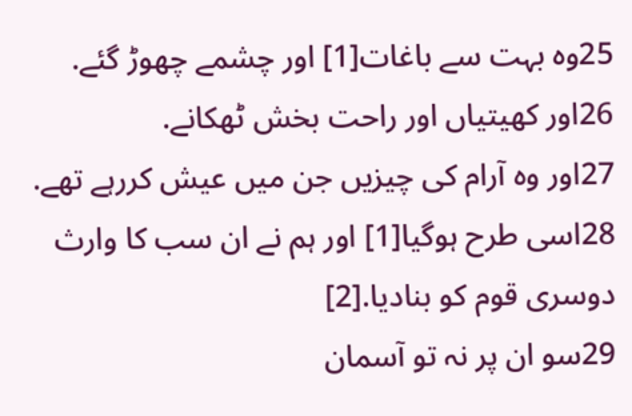25وه بہت سے باغات[1] اور چشمے چھوڑ گئے.
26اور کھیتیاں اور راحت بخش ٹھکانے.
27اور وه آرام کی چیزیں جن میں عیش کررہے تھے.
28اسی طرح ہوگیا[1] اور ہم نے ان سب کا وارث دوسری قوم کو بنادیا.[2]
29سو ان پر نہ تو آسمان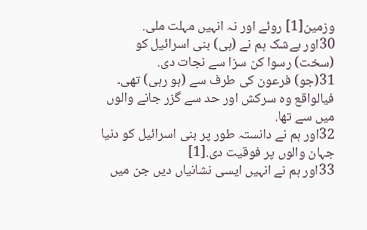وزمین[1] روئے اور نہ انہیں مہلت ملی.
30اور بےشک ہم نے (ہی) بنی اسرائیل کو (سخت) رسوا کن سزا سے نجات دی.
31(جو) فرعون کی طرف سے (ہو رہی) تھی۔ فیالواقع وه سرکش اور حد سے گزر جانے والوں میں سے تھا.
32اور ہم نے دانستہ طور پر بنی اسرائیل کو دنیا جہان والوں پر فوقیت دی.[1]
33اور ہم نے انہیں ایسی نشانیاں دیں جن میں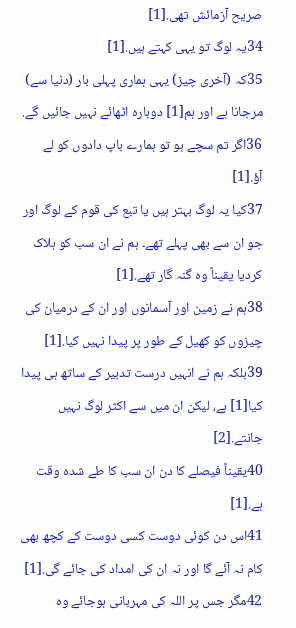صریح آزمائش تھی.[1]
34یہ لوگ تو یہی کہتے ہیں.[1]
35کہ (آخری چیز) یہی ہماری پہلی بار (دنیا سے) مرجانا ہے اور ہم[1] دوباره اٹھائے نہیں جائیں گے.
36اگر تم سچے ہو تو ہمارے باپ دادوں کو لے آؤ.[1]
37کیا یہ لوگ بہتر ہیں یا تبع کی قوم کے لوگ اور جو ان سے بھی پہلے تھے۔ ہم نے ان سب کو ہلاک کردیا یقیناً وه گنہ گار تھے.[1]
38ہم نے زمین اور آسمانوں اور ان کے درمیان کی چیزوں کو کھیل کے طور پر پیدا نہیں کیا.[1]
39بلکہ ہم نے انہیں درست تدبیر کے ساتھ ہی پیدا کیا[1] ہے، لیکن ان میں سے اکثر لوگ نہیں جانتے.[2]
40یقیناً فیصلے کا دن ان سب کا طے شده وقت ہے.[1]
41اس دن کوئی دوست کسی دوست کے کچھ بھی کام نہ آئے گا اور نہ ان کی امداد کی جائے گی.[1]
42مگر جس پر اللہ کی مہربانی ہوجائے وه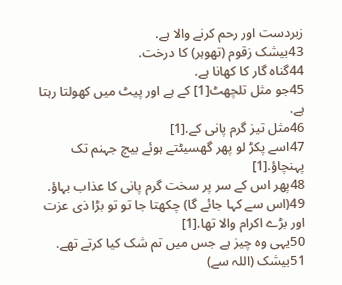زبردست اور رحم کرنے والا ہے.
43بیشک زقوم (تھوہر) کا درخت.
44گناه گار کا کھانا ہے.
45جو مثل تلچھٹ[1] کے ہے اور پیٹ میں کھولتا رہتا ہے.
46مثل تیز گرم پانی کے.[1]
47اسے پکڑ لو پھر گھسیٹتے ہوئے بیچ جہنم تک پہنچاؤ.[1]
48پھر اس کے سر پر سخت گرم پانی کا عذاب بہاؤ.
49(اس سے کہا جائے گا) چکھتا جا تو تو بڑا ذی عزت اور بڑے اکرام والا تھا.[1]
50یہی وه چیز ہے جس میں تم شک کیا کرتے تھے.
51بیشک (اللہ سے)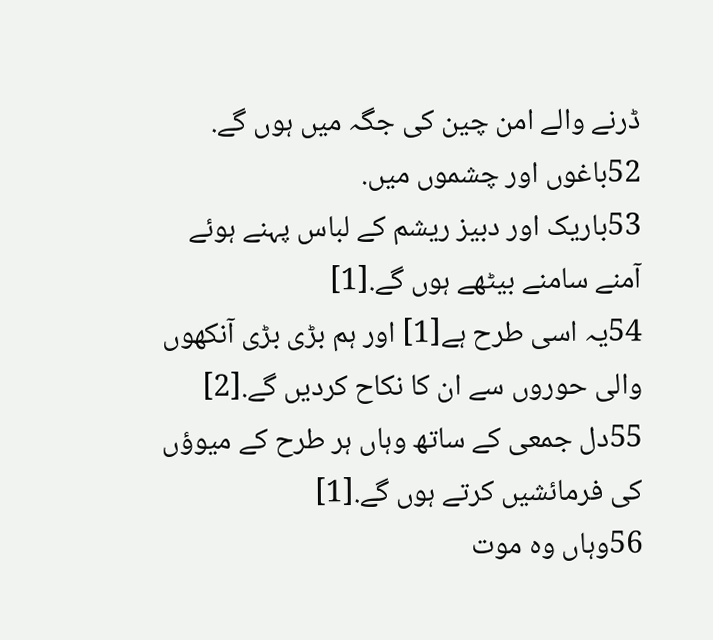ڈرنے والے امن چین کی جگہ میں ہوں گے.
52باغوں اور چشموں میں.
53باریک اور دبیز ریشم کے لباس پہنے ہوئے آمنے سامنے بیٹھے ہوں گے.[1]
54یہ اسی طرح ہے[1] اور ہم بڑی بڑی آنکھوں والی حوروں سے ان کا نکاح کردیں گے.[2]
55دل جمعی کے ساتھ وہاں ہر طرح کے میوؤں کی فرمائشیں کرتے ہوں گے.[1]
56وہاں وه موت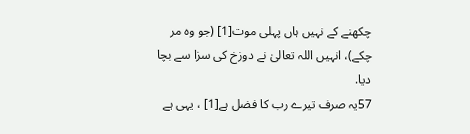چکھنے کے نہیں ہاں پہلی موت[1] (جو وه مر چکے)، انہیں اللہ تعالیٰ نے دوزخ کی سزا سے بچا دیا.
57یہ صرف تیرے رب کا فضل ہے[1] ، یہی ہے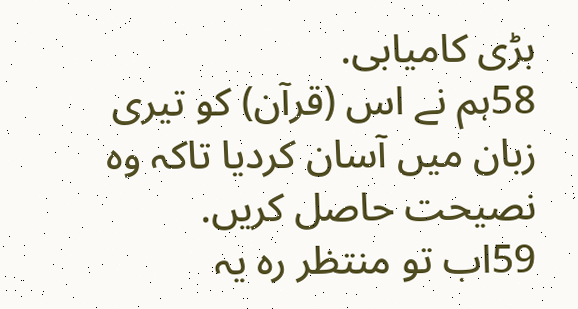بڑی کامیابی.
58ہم نے اس (قرآن) کو تیری زبان میں آسان کردیا تاکہ وه نصیحت حاصل کریں.
59اب تو منتظر ره یہ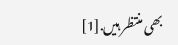بھی منتظر ہیں.[1]